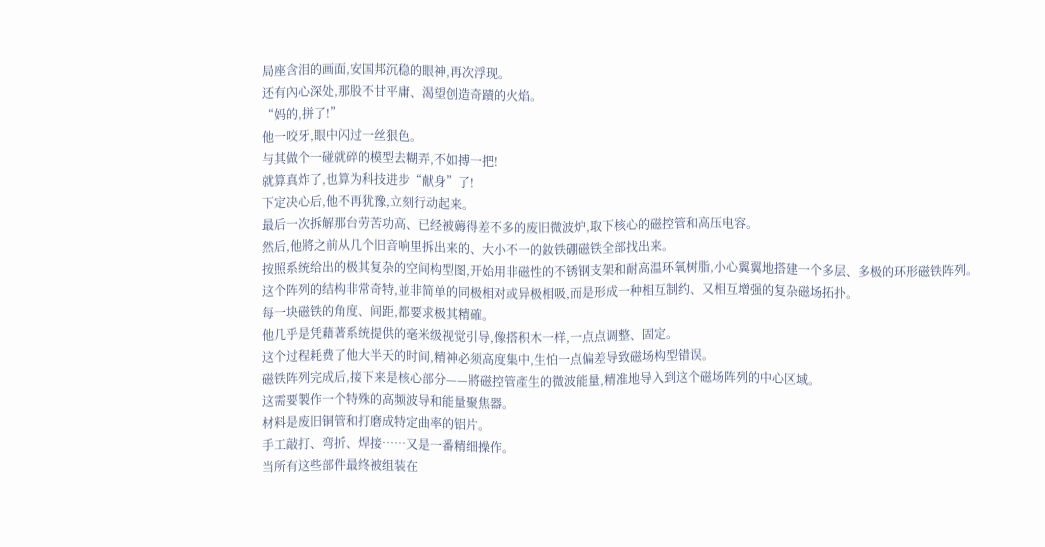局座含泪的画面,安国邦沉稳的眼神,再次浮现。
还有內心深处,那股不甘平庸、渴望创造奇蹟的火焰。
“妈的,拼了!”
他一咬牙,眼中闪过一丝狠色。
与其做个一碰就碎的模型去糊弄,不如搏一把!
就算真炸了,也算为科技进步“献身”了!
下定决心后,他不再犹豫,立刻行动起来。
最后一次拆解那台劳苦功高、已经被薅得差不多的废旧微波炉,取下核心的磁控管和高压电容。
然后,他將之前从几个旧音响里拆出来的、大小不一的釹铁硼磁铁全部找出来。
按照系统给出的极其复杂的空间构型图,开始用非磁性的不锈钢支架和耐高温环氧树脂,小心翼翼地搭建一个多层、多极的环形磁铁阵列。
这个阵列的结构非常奇特,並非简单的同极相对或异极相吸,而是形成一种相互制约、又相互增强的复杂磁场拓扑。
每一块磁铁的角度、间距,都要求极其精確。
他几乎是凭藉著系统提供的毫米级视觉引导,像搭积木一样,一点点调整、固定。
这个过程耗费了他大半天的时间,精神必须高度集中,生怕一点偏差导致磁场构型错误。
磁铁阵列完成后,接下来是核心部分——將磁控管產生的微波能量,精准地导入到这个磁场阵列的中心区域。
这需要製作一个特殊的高频波导和能量聚焦器。
材料是废旧铜管和打磨成特定曲率的铝片。
手工敲打、弯折、焊接……又是一番精细操作。
当所有这些部件最终被组装在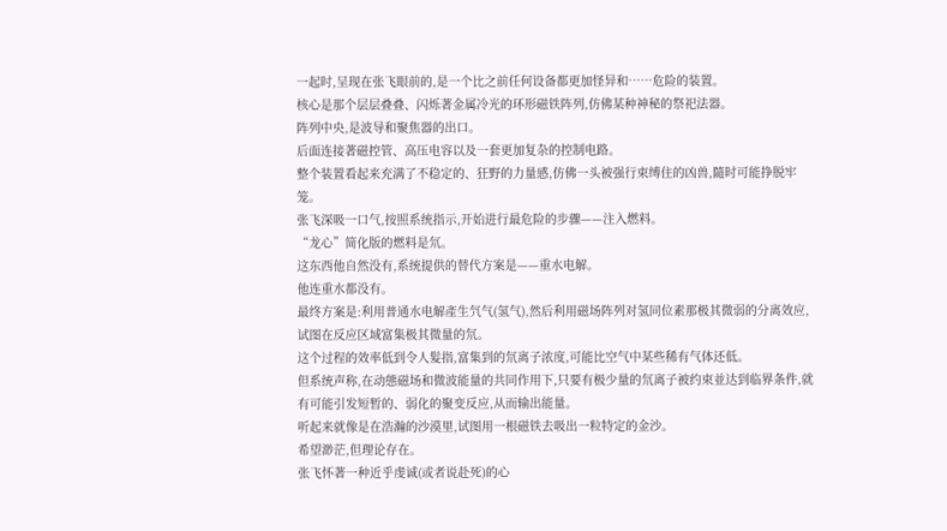一起时,呈现在张飞眼前的,是一个比之前任何设备都更加怪异和……危险的装置。
核心是那个层层叠叠、闪烁著金属冷光的环形磁铁阵列,仿佛某种神秘的祭祀法器。
阵列中央,是波导和聚焦器的出口。
后面连接著磁控管、高压电容以及一套更加复杂的控制电路。
整个装置看起来充满了不稳定的、狂野的力量感,仿佛一头被强行束缚住的凶兽,隨时可能挣脱牢笼。
张飞深吸一口气,按照系统指示,开始进行最危险的步骤——注入燃料。
“龙心”简化版的燃料是氘。
这东西他自然没有,系统提供的替代方案是——重水电解。
他连重水都没有。
最终方案是:利用普通水电解產生氕气(氢气),然后利用磁场阵列对氢同位素那极其微弱的分离效应,试图在反应区域富集极其微量的氘。
这个过程的效率低到令人髮指,富集到的氘离子浓度,可能比空气中某些稀有气体还低。
但系统声称,在动態磁场和微波能量的共同作用下,只要有极少量的氘离子被约束並达到临界条件,就有可能引发短暂的、弱化的聚变反应,从而输出能量。
听起来就像是在浩瀚的沙漠里,试图用一根磁铁去吸出一粒特定的金沙。
希望渺茫,但理论存在。
张飞怀著一种近乎虔诚(或者说赴死)的心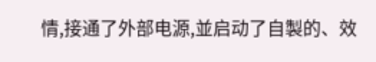情,接通了外部电源,並启动了自製的、效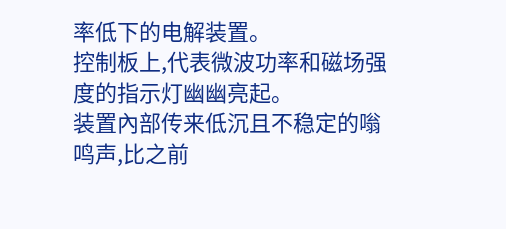率低下的电解装置。
控制板上,代表微波功率和磁场强度的指示灯幽幽亮起。
装置內部传来低沉且不稳定的嗡鸣声,比之前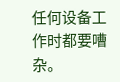任何设备工作时都要嘈杂。